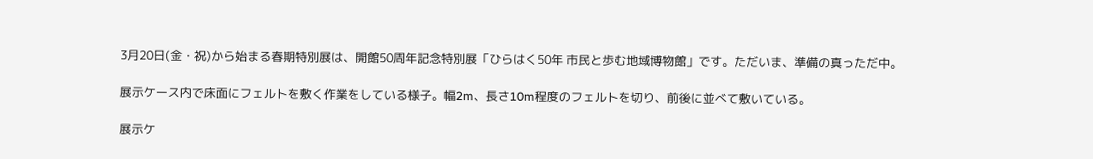3月20日(金・祝)から始まる春期特別展は、開館50周年記念特別展「ひらはく50年 市民と歩む地域博物館」です。ただいま、準備の真っただ中。

展示ケース内で床面にフェルトを敷く作業をしている様子。幅2m、長さ10m程度のフェルトを切り、前後に並べて敷いている。

展示ケ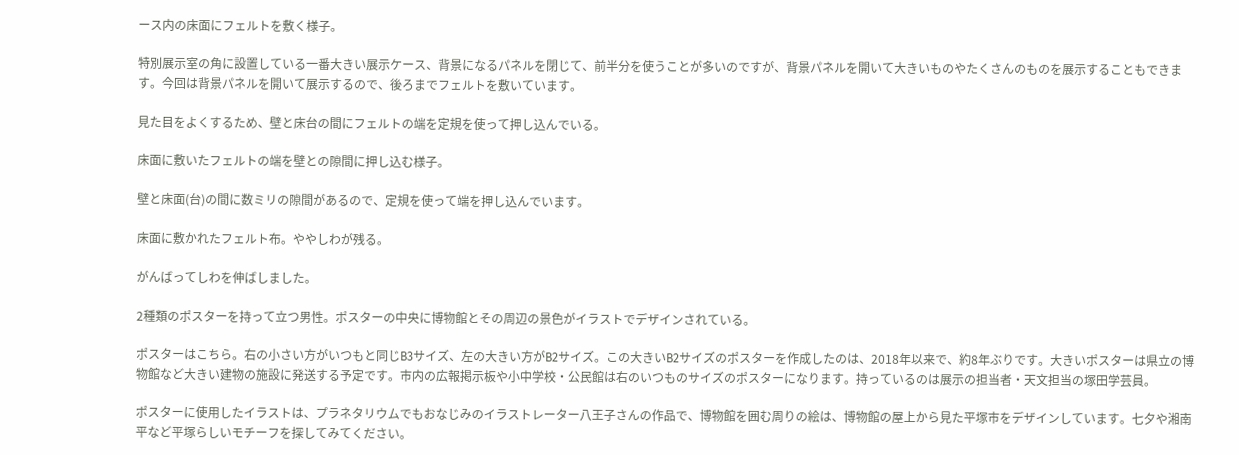ース内の床面にフェルトを敷く様子。

特別展示室の角に設置している一番大きい展示ケース、背景になるパネルを閉じて、前半分を使うことが多いのですが、背景パネルを開いて大きいものやたくさんのものを展示することもできます。今回は背景パネルを開いて展示するので、後ろまでフェルトを敷いています。

見た目をよくするため、壁と床台の間にフェルトの端を定規を使って押し込んでいる。

床面に敷いたフェルトの端を壁との隙間に押し込む様子。

壁と床面(台)の間に数ミリの隙間があるので、定規を使って端を押し込んでいます。

床面に敷かれたフェルト布。ややしわが残る。

がんばってしわを伸ばしました。

2種類のポスターを持って立つ男性。ポスターの中央に博物館とその周辺の景色がイラストでデザインされている。

ポスターはこちら。右の小さい方がいつもと同じB3サイズ、左の大きい方がB2サイズ。この大きいB2サイズのポスターを作成したのは、2018年以来で、約8年ぶりです。大きいポスターは県立の博物館など大きい建物の施設に発送する予定です。市内の広報掲示板や小中学校・公民館は右のいつものサイズのポスターになります。持っているのは展示の担当者・天文担当の塚田学芸員。

ポスターに使用したイラストは、プラネタリウムでもおなじみのイラストレーター八王子さんの作品で、博物館を囲む周りの絵は、博物館の屋上から見た平塚市をデザインしています。七夕や湘南平など平塚らしいモチーフを探してみてください。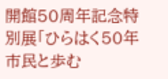開館50周年記念特別展「ひらはく50年 市民と歩む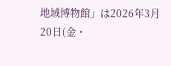地域博物館」は2026年3月20日(金・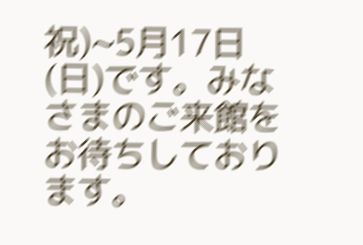祝)~5月17日(日)です。みなさまのご来館をお待ちしております。